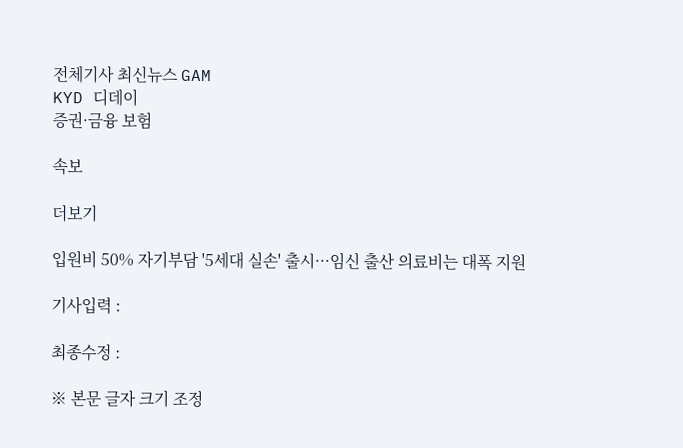전체기사 최신뉴스 GAM
KYD 디데이
증권·금융 보험

속보

더보기

입원비 50% 자기부담 '5세대 실손' 출시···임신 출산 의료비는 대폭 지원

기사입력 :

최종수정 :

※ 본문 글자 크기 조정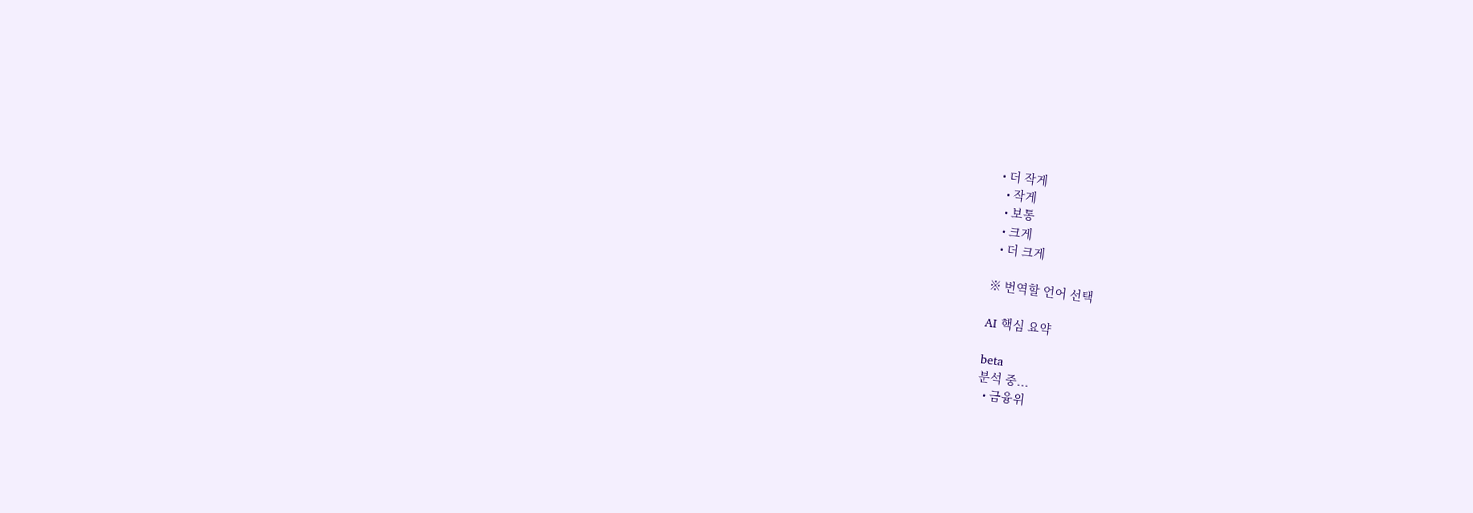• 더 작게
  • 작게
  • 보통
  • 크게
  • 더 크게

※ 번역할 언어 선택

AI 핵심 요약

beta
분석 중...
  • 금융위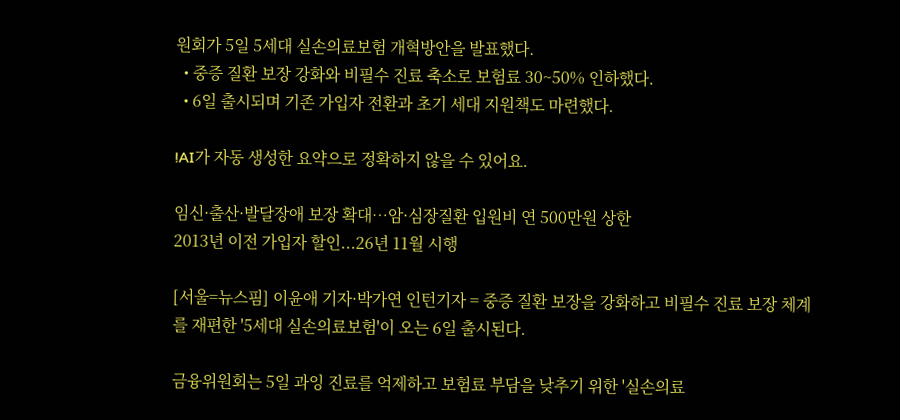원회가 5일 5세대 실손의료보험 개혁방안을 발표했다.
  • 중증 질환 보장 강화와 비필수 진료 축소로 보험료 30~50% 인하했다.
  • 6일 출시되며 기존 가입자 전환과 초기 세대 지원책도 마련했다.

!AI가 자동 생성한 요약으로 정확하지 않을 수 있어요.

임신·출산·발달장애 보장 확대…암·심장질환 입원비 연 500만원 상한
2013년 이전 가입자 할인...26년 11월 시행

[서울=뉴스핌] 이윤애 기자·박가연 인턴기자 = 중증 질환 보장을 강화하고 비필수 진료 보장 체계를 재편한 '5세대 실손의료보험'이 오는 6일 출시된다.

금융위원회는 5일 과잉 진료를 억제하고 보험료 부담을 낮추기 위한 '실손의료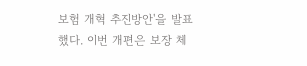보험 개혁 추진방안'을 발표했다. 이번 개편은 보장 체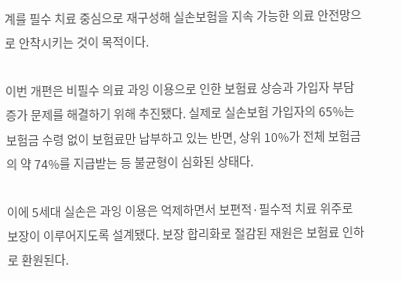계를 필수 치료 중심으로 재구성해 실손보험을 지속 가능한 의료 안전망으로 안착시키는 것이 목적이다.

이번 개편은 비필수 의료 과잉 이용으로 인한 보험료 상승과 가입자 부담 증가 문제를 해결하기 위해 추진됐다. 실제로 실손보험 가입자의 65%는 보험금 수령 없이 보험료만 납부하고 있는 반면, 상위 10%가 전체 보험금의 약 74%를 지급받는 등 불균형이 심화된 상태다.

이에 5세대 실손은 과잉 이용은 억제하면서 보편적·필수적 치료 위주로 보장이 이루어지도록 설계됐다. 보장 합리화로 절감된 재원은 보험료 인하로 환원된다.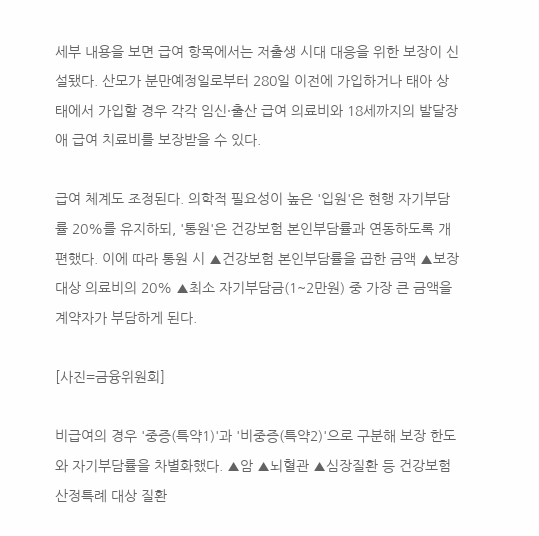세부 내용을 보면 급여 항목에서는 저출생 시대 대응을 위한 보장이 신설됐다. 산모가 분만예정일로부터 280일 이전에 가입하거나 태아 상태에서 가입할 경우 각각 임신·출산 급여 의료비와 18세까지의 발달장애 급여 치료비를 보장받을 수 있다.

급여 체계도 조정된다. 의학적 필요성이 높은 '입원'은 현행 자기부담률 20%를 유지하되, '통원'은 건강보험 본인부담률과 연동하도록 개편했다. 이에 따라 통원 시 ▲건강보험 본인부담률을 곱한 금액 ▲보장대상 의료비의 20% ▲최소 자기부담금(1~2만원) 중 가장 큰 금액을 계약자가 부담하게 된다.

[사진=금융위원회]

비급여의 경우 '중증(특약1)'과 '비중증(특약2)'으로 구분해 보장 한도와 자기부담률을 차별화했다. ▲암 ▲뇌혈관 ▲심장질환 등 건강보험 산정특례 대상 질환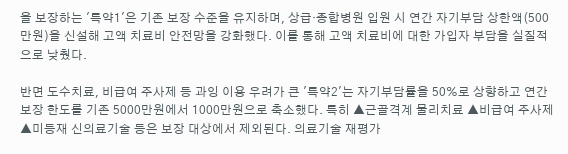을 보장하는 '특약1'은 기존 보장 수준을 유지하며, 상급·종합병원 입원 시 연간 자기부담 상한액(500만원)을 신설해 고액 치료비 안전망을 강화했다. 이를 통해 고액 치료비에 대한 가입자 부담을 실질적으로 낮췄다.

반면 도수치료, 비급여 주사제 등 과잉 이용 우려가 큰 '특약2'는 자기부담률을 50%로 상향하고 연간 보장 한도를 기존 5000만원에서 1000만원으로 축소했다. 특히 ▲근골격계 물리치료 ▲비급여 주사제 ▲미등재 신의료기술 등은 보장 대상에서 제외된다. 의료기술 재평가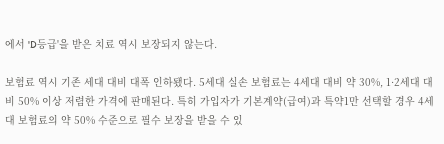에서 'D등급'을 받은 치료 역시 보장되지 않는다.

보험료 역시 기존 세대 대비 대폭 인하됐다. 5세대 실손 보험료는 4세대 대비 약 30%, 1·2세대 대비 50% 이상 저렴한 가격에 판매된다. 특히 가입자가 기본계약(급여)과 특약1만 선택할 경우 4세대 보험료의 약 50% 수준으로 필수 보장을 받을 수 있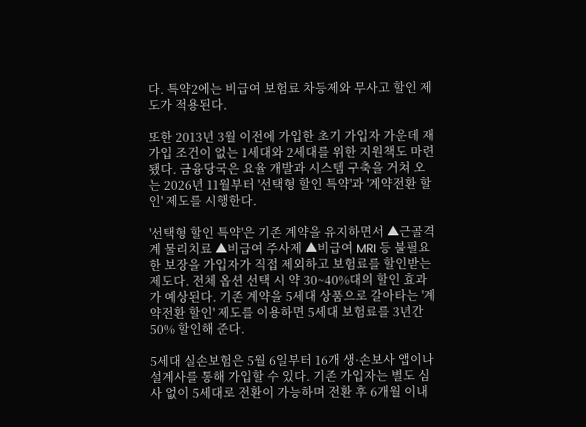다. 특약2에는 비급여 보험료 차등제와 무사고 할인 제도가 적용된다.

또한 2013년 3월 이전에 가입한 초기 가입자 가운데 재가입 조건이 없는 1세대와 2세대를 위한 지원책도 마련됐다. 금융당국은 요율 개발과 시스템 구축을 거쳐 오는 2026년 11월부터 '선택형 할인 특약'과 '계약전환 할인' 제도를 시행한다.

'선택형 할인 특약'은 기존 계약을 유지하면서 ▲근골격계 물리치료 ▲비급여 주사제 ▲비급여 MRI 등 불필요한 보장을 가입자가 직접 제외하고 보험료를 할인받는 제도다. 전체 옵션 선택 시 약 30~40%대의 할인 효과가 예상된다. 기존 계약을 5세대 상품으로 갈아타는 '계약전환 할인' 제도를 이용하면 5세대 보험료를 3년간 50% 할인해 준다.

5세대 실손보험은 5월 6일부터 16개 생·손보사 앱이나 설계사를 통해 가입할 수 있다. 기존 가입자는 별도 심사 없이 5세대로 전환이 가능하며 전환 후 6개월 이내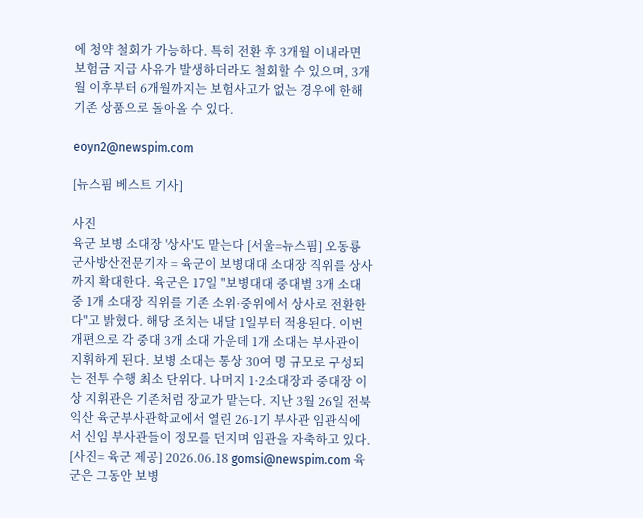에 청약 철회가 가능하다. 특히 전환 후 3개월 이내라면 보험금 지급 사유가 발생하더라도 철회할 수 있으며, 3개월 이후부터 6개월까지는 보험사고가 없는 경우에 한해 기존 상품으로 돌아올 수 있다.

eoyn2@newspim.com

[뉴스핌 베스트 기사]

사진
육군 보병 소대장 '상사'도 맡는다 [서울=뉴스핌] 오동룡 군사방산전문기자 = 육군이 보병대대 소대장 직위를 상사까지 확대한다. 육군은 17일 "보병대대 중대별 3개 소대 중 1개 소대장 직위를 기존 소위·중위에서 상사로 전환한다"고 밝혔다. 해당 조치는 내달 1일부터 적용된다. 이번 개편으로 각 중대 3개 소대 가운데 1개 소대는 부사관이 지휘하게 된다. 보병 소대는 통상 30여 명 규모로 구성되는 전투 수행 최소 단위다. 나머지 1·2소대장과 중대장 이상 지휘관은 기존처럼 장교가 맡는다. 지난 3월 26일 전북 익산 육군부사관학교에서 열린 26-1기 부사관 임관식에서 신임 부사관들이 정모를 던지며 임관을 자축하고 있다. [사진= 육군 제공] 2026.06.18 gomsi@newspim.com 육군은 그동안 보병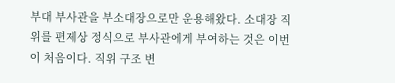부대 부사관을 부소대장으로만 운용해왔다. 소대장 직위를 편제상 정식으로 부사관에게 부여하는 것은 이번이 처음이다. 직위 구조 변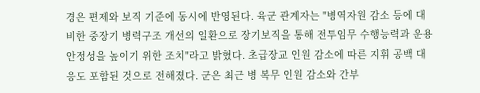경은 편제와 보직 기준에 동시에 반영된다. 육군 관계자는 "병역자원 감소 등에 대비한 중장기 병력구조 개선의 일환으로 장기보직을 통해 전투임무 수행능력과 운용 안정성을 높이기 위한 조치"라고 밝혔다. 초급장교 인원 감소에 따른 지휘 공백 대응도 포함된 것으로 전해졌다. 군은 최근 병 복무 인원 감소와 간부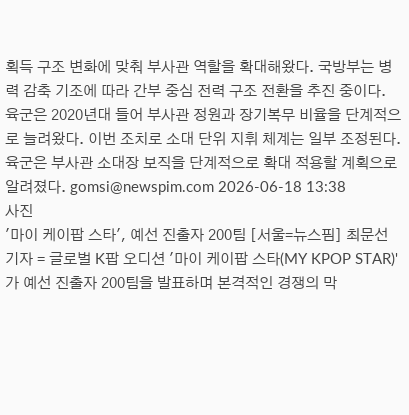획득 구조 변화에 맞춰 부사관 역할을 확대해왔다. 국방부는 병력 감축 기조에 따라 간부 중심 전력 구조 전환을 추진 중이다. 육군은 2020년대 들어 부사관 정원과 장기복무 비율을 단계적으로 늘려왔다. 이번 조치로 소대 단위 지휘 체계는 일부 조정된다. 육군은 부사관 소대장 보직을 단계적으로 확대 적용할 계획으로 알려졌다. gomsi@newspim.com 2026-06-18 13:38
사진
'마이 케이팝 스타', 예선 진출자 200팀 [서울=뉴스핌] 최문선 기자 = 글로벌 K팝 오디션 '마이 케이팝 스타(MY KPOP STAR)'가 예선 진출자 200팀을 발표하며 본격적인 경쟁의 막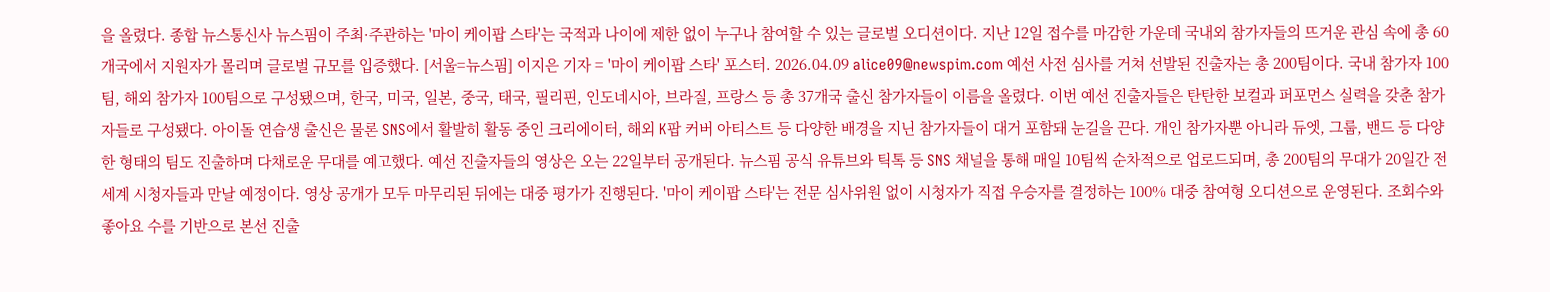을 올렸다. 종합 뉴스통신사 뉴스핌이 주최·주관하는 '마이 케이팝 스타'는 국적과 나이에 제한 없이 누구나 참여할 수 있는 글로벌 오디션이다. 지난 12일 접수를 마감한 가운데 국내외 참가자들의 뜨거운 관심 속에 총 60개국에서 지원자가 몰리며 글로벌 규모를 입증했다. [서울=뉴스핌] 이지은 기자 = '마이 케이팝 스타' 포스터. 2026.04.09 alice09@newspim.com 예선 사전 심사를 거쳐 선발된 진출자는 총 200팀이다. 국내 참가자 100팀, 해외 참가자 100팀으로 구성됐으며, 한국, 미국, 일본, 중국, 태국, 필리핀, 인도네시아, 브라질, 프랑스 등 총 37개국 출신 참가자들이 이름을 올렸다. 이번 예선 진출자들은 탄탄한 보컬과 퍼포먼스 실력을 갖춘 참가자들로 구성됐다. 아이돌 연습생 출신은 물론 SNS에서 활발히 활동 중인 크리에이터, 해외 K팝 커버 아티스트 등 다양한 배경을 지닌 참가자들이 대거 포함돼 눈길을 끈다. 개인 참가자뿐 아니라 듀엣, 그룹, 밴드 등 다양한 형태의 팀도 진출하며 다채로운 무대를 예고했다. 예선 진출자들의 영상은 오는 22일부터 공개된다. 뉴스핌 공식 유튜브와 틱톡 등 SNS 채널을 통해 매일 10팀씩 순차적으로 업로드되며, 총 200팀의 무대가 20일간 전 세계 시청자들과 만날 예정이다. 영상 공개가 모두 마무리된 뒤에는 대중 평가가 진행된다. '마이 케이팝 스타'는 전문 심사위원 없이 시청자가 직접 우승자를 결정하는 100% 대중 참여형 오디션으로 운영된다. 조회수와 좋아요 수를 기반으로 본선 진출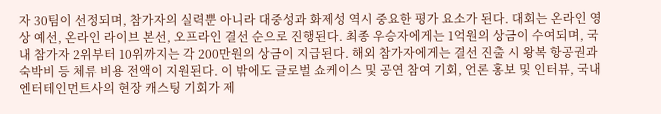자 30팀이 선정되며, 참가자의 실력뿐 아니라 대중성과 화제성 역시 중요한 평가 요소가 된다. 대회는 온라인 영상 예선, 온라인 라이브 본선, 오프라인 결선 순으로 진행된다. 최종 우승자에게는 1억원의 상금이 수여되며, 국내 참가자 2위부터 10위까지는 각 200만원의 상금이 지급된다. 해외 참가자에게는 결선 진출 시 왕복 항공권과 숙박비 등 체류 비용 전액이 지원된다. 이 밖에도 글로벌 쇼케이스 및 공연 참여 기회, 언론 홍보 및 인터뷰, 국내 엔터테인먼트사의 현장 캐스팅 기회가 제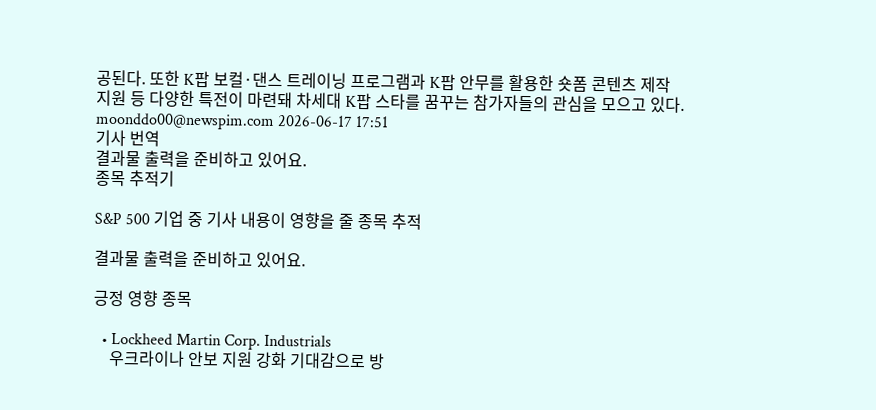공된다. 또한 K팝 보컬·댄스 트레이닝 프로그램과 K팝 안무를 활용한 숏폼 콘텐츠 제작 지원 등 다양한 특전이 마련돼 차세대 K팝 스타를 꿈꾸는 참가자들의 관심을 모으고 있다. moonddo00@newspim.com 2026-06-17 17:51
기사 번역
결과물 출력을 준비하고 있어요.
종목 추적기

S&P 500 기업 중 기사 내용이 영향을 줄 종목 추적

결과물 출력을 준비하고 있어요.

긍정 영향 종목

  • Lockheed Martin Corp. Industrials
    우크라이나 안보 지원 강화 기대감으로 방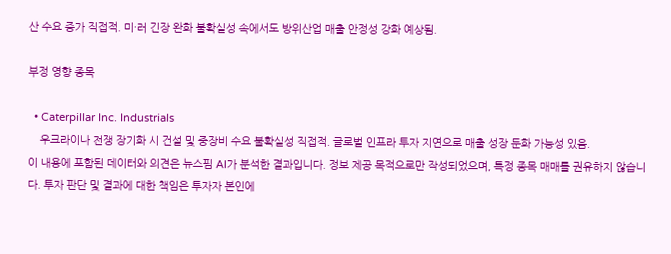산 수요 증가 직접적. 미·러 긴장 완화 불확실성 속에서도 방위산업 매출 안정성 강화 예상됨.

부정 영향 종목

  • Caterpillar Inc. Industrials
    우크라이나 전쟁 장기화 시 건설 및 중장비 수요 불확실성 직접적. 글로벌 인프라 투자 지연으로 매출 성장 둔화 가능성 있음.
이 내용에 포함된 데이터와 의견은 뉴스핌 AI가 분석한 결과입니다. 정보 제공 목적으로만 작성되었으며, 특정 종목 매매를 권유하지 않습니다. 투자 판단 및 결과에 대한 책임은 투자자 본인에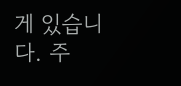게 있습니다. 주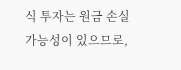식 투자는 원금 손실 가능성이 있으므로,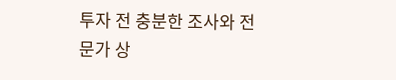투자 전 충분한 조사와 전문가 상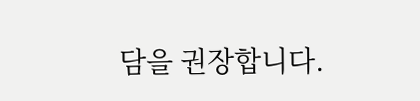담을 권장합니다.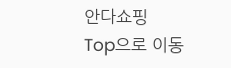안다쇼핑
Top으로 이동